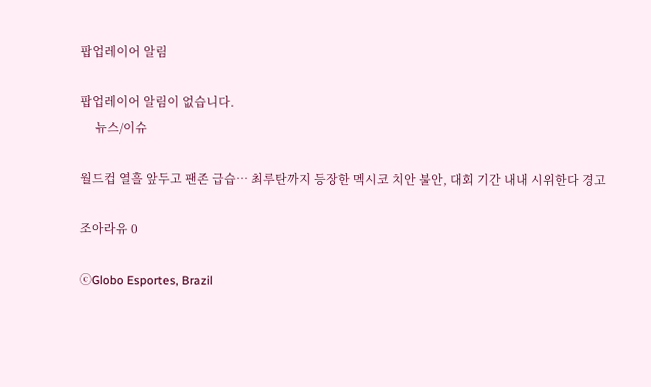팝업레이어 알림

팝업레이어 알림이 없습니다.
     뉴스/이슈

월드컵 열흘 앞두고 팬존 급습… 최루탄까지 등장한 멕시코 치안 불안, 대회 기간 내내 시위한다 경고

조아라유 0

ⓒGlobo Esportes, Brazil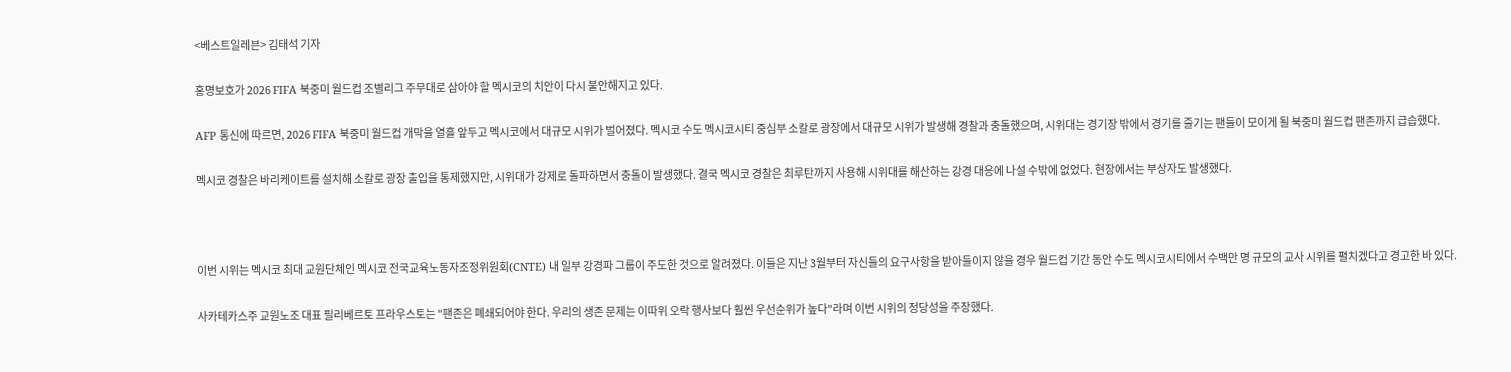<베스트일레븐> 김태석 기자

홍명보호가 2026 FIFA 북중미 월드컵 조별리그 주무대로 삼아야 할 멕시코의 치안이 다시 불안해지고 있다.

AFP 통신에 따르면, 2026 FIFA 북중미 월드컵 개막을 열흘 앞두고 멕시코에서 대규모 시위가 벌어졌다. 멕시코 수도 멕시코시티 중심부 소칼로 광장에서 대규모 시위가 발생해 경찰과 충돌했으며, 시위대는 경기장 밖에서 경기를 즐기는 팬들이 모이게 될 북중미 월드컵 팬존까지 급습했다.

멕시코 경찰은 바리케이트를 설치해 소칼로 광장 출입을 통제했지만, 시위대가 강제로 돌파하면서 충돌이 발생했다. 결국 멕시코 경찰은 최루탄까지 사용해 시위대를 해산하는 강경 대응에 나설 수밖에 없었다. 현장에서는 부상자도 발생했다.



이번 시위는 멕시코 최대 교원단체인 멕시코 전국교육노동자조정위원회(CNTE) 내 일부 강경파 그룹이 주도한 것으로 알려졌다. 이들은 지난 3월부터 자신들의 요구사항을 받아들이지 않을 경우 월드컵 기간 동안 수도 멕시코시티에서 수백만 명 규모의 교사 시위를 펼치겠다고 경고한 바 있다.

사카테카스주 교원노조 대표 필리베르토 프라우스토는 "팬존은 폐쇄되어야 한다. 우리의 생존 문제는 이따위 오락 행사보다 훨씬 우선순위가 높다"라며 이번 시위의 정당성을 주장했다.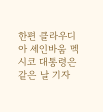한편 클라우디아 셰인바움 멕시코 대통령은 같은 날 기자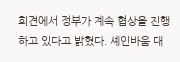회견에서 정부가 계속 협상을 진행하고 있다고 밝혔다. 셰인바움 대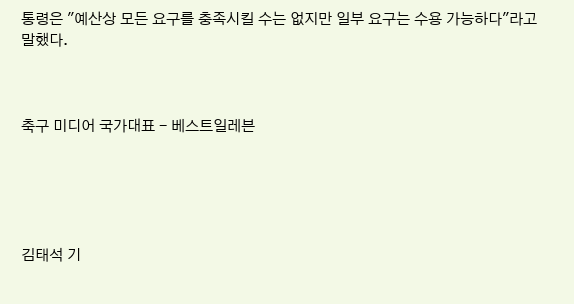통령은 "예산상 모든 요구를 충족시킬 수는 없지만 일부 요구는 수용 가능하다"라고 말했다.



축구 미디어 국가대표 - 베스트일레븐





김태석 기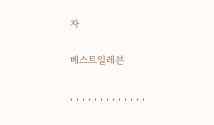자

베스트일레븐

, , , , , , , , , , , , ,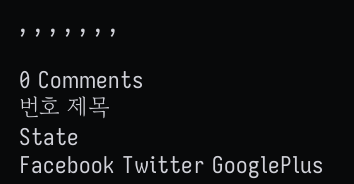, , , , , , ,

0 Comments
번호 제목
State
Facebook Twitter GooglePlus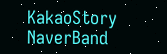KakaoStory NaverBand